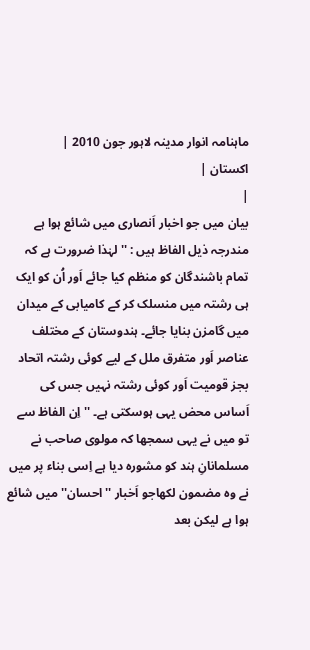ماہنامہ انوار مدینہ لاہور جون 2010 |
اكستان |
|
بیان میں جو اخبار اَنصاری میں شائع ہوا ہے مندرجہ ذیل الفاظ ہیں : ''لہٰذا ضرورت ہے کہ تمام باشندگان کو منظم کیا جائے اَور اُن کو ایک ہی رشتہ میں منسلک کر کے کامیابی کے میدان میں گامزن بنایا جائے۔ ہندوستان کے مختلف عناصر اَور متفرق ملل کے لیے کوئی رشتہ اتحاد بجز قومیت اَور کوئی رشتہ نہیں جس کی اَساس محض یہی ہوسکتی ہے۔ '' اِن الفاظ سے تو میں نے یہی سمجھا کہ مولوی صاحب نے مسلمانانِ ہند کو مشورہ دیا ہے اِسی بناء پر میں نے وہ مضمون لکھاجو اَخبار ''احسان'' میں شائع ہوا ہے لیکن بعد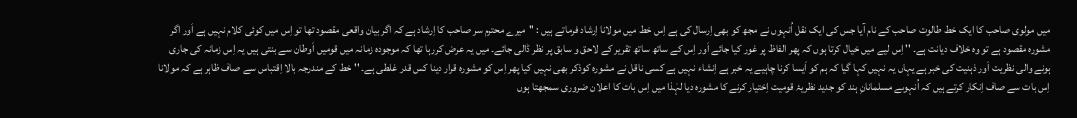میں مولوی صاحب کا ایک خط طالوت صاحب کے نام آیا جس کی ایک نقل اُنہوں نے مجھ کو بھی اِرسال کی ہے اِس خط میں مولانا اِرشاد فرماتے ہیں : ''میرے محترم سر صاحب کا اِرشاد ہے کہ اگر بیان واقعی مقصود تھا تو اِس میں کوئی کلام نہیں ہے اَور اگر مشورہ مقصود ہے تو وہ خلاف دیانت ہے۔ '' اِس لیے میں خیال کرتا ہوں کہ پھر الفاظ پر غور کیا جائے اَور اِس کے ساتھ ساتھ تقریر کے لاحق و سابق پر نظر ڈالی جائے۔ میں یہ عرض کررہا تھا کہ موجودہ زمانہ میں قومیں اَوطان سے بنتی ہیں یہ اِس زمانہ کی جاری ہونے والی نظریت اَور ذہنیت کی خبر ہے یہاں یہ نہیں کہا گیا کہ ہم کو اَیسا کرنا چاہیے یہ خبر ہے اِنشاء نہیں ہے کسی ناقل نے مشورہ کوذکر بھی نہیں کیا پھر اِس کو مشورہ قرار دینا کس قدر غلطی ہے۔ '' خط کے مندرجہ بالا اِقتباس سے صاف ظاہر ہے کہ مولانا اِس بات سے صاف اِنکار کرتے ہیں کہ اُنہوںے مسلمانانِ ہند کو جدید نظریۂ قومیت اِختیار کرنے کا مشورہ دیا لہٰذا میں اِس بات کا اعلان ضروری سمجھتا ہوں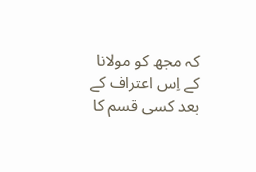کہ مجھ کو مولانا کے اِس اعتراف کے بعد کسی قسم کا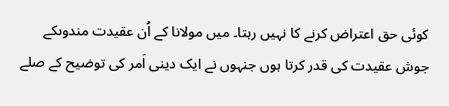کوئی حق اعتراض کرنے کا نہیں رہتا۔ میں مولانا کے اُن عقیدت مندوںکے جوش عقیدت کی قدر کرتا ہوں جنہوں نے ایک دینی اَمر کی توضیح کے صلے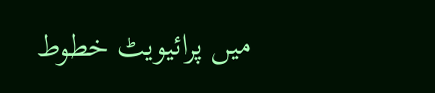میں پرائیویٹ خطوط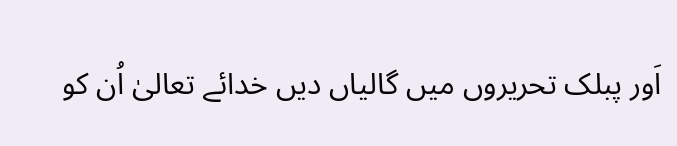اَور پبلک تحریروں میں گالیاں دیں خدائے تعالیٰ اُن کو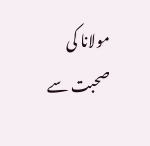مولانا کی صحبت سے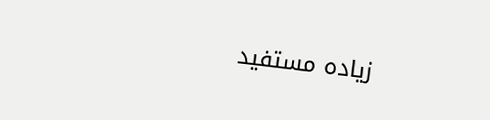زیادہ مستفید